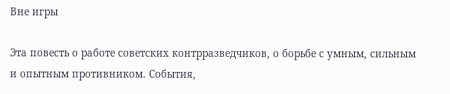Вне игры

Эта повесть о работе советских контрразведчиков, о борьбе с умным, сильным и опытным противником. События,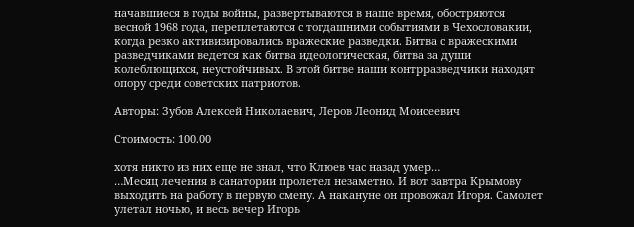начавшиеся в годы войны, развертываются в наше время, обостряются весной 1968 года, переплетаются с тогдашними событиями в Чехословакии, когда резко активизировались вражеские разведки. Битва с вражескими разведчиками ведется как битва идеологическая, битва за души колеблющихся, неустойчивых. В этой битве наши контрразведчики находят опору среди советских патриотов.

Авторы: Зубов Алексей Николаевич, Леров Леонид Моисеевич

Стоимость: 100.00

хотя никто из них еще не знал, что Клюев час назад умер…
…Месяц лечения в санатории пролетел незаметно. И вот завтра Крымову выходить на работу в первую смену. А накануне он провожал Игоря. Самолет улетал ночью, и весь вечер Игорь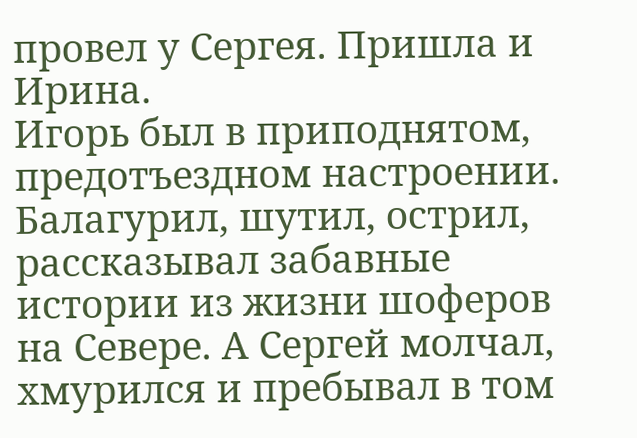провел у Сергея. Пришла и Ирина.
Игорь был в приподнятом, предотъездном настроении. Балагурил, шутил, острил, рассказывал забавные истории из жизни шоферов на Севере. А Сергей молчал, хмурился и пребывал в том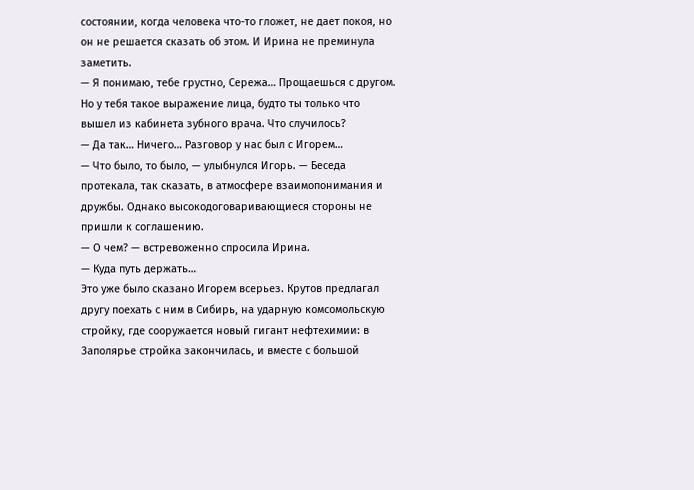состоянии, когда человека что-то гложет, не дает покоя, но он не решается сказать об этом. И Ирина не преминула заметить.
— Я понимаю, тебе грустно, Сережа… Прощаешься с другом. Но у тебя такое выражение лица, будто ты только что вышел из кабинета зубного врача. Что случилось?
— Да так… Ничего… Разговор у нас был с Игорем…
— Что было, то было, — улыбнулся Игорь. — Беседа протекала, так сказать, в атмосфере взаимопонимания и дружбы. Однако высокодоговаривающиеся стороны не пришли к соглашению.
— О чем? — встревоженно спросила Ирина.
— Куда путь держать…
Это уже было сказано Игорем всерьез. Крутов предлагал другу поехать с ним в Сибирь, на ударную комсомольскую стройку, где сооружается новый гигант нефтехимии: в Заполярье стройка закончилась, и вместе с большой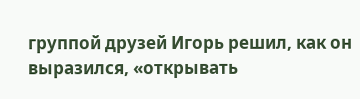группой друзей Игорь решил, как он выразился, «открывать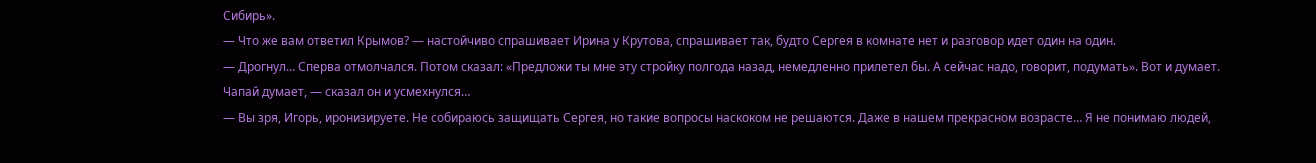Сибирь».
— Что же вам ответил Крымов? — настойчиво спрашивает Ирина у Крутова, спрашивает так, будто Сергея в комнате нет и разговор идет один на один.
— Дрогнул… Сперва отмолчался. Потом сказал: «Предложи ты мне эту стройку полгода назад, немедленно прилетел бы. А сейчас надо, говорит, подумать». Вот и думает. Чапай думает, — сказал он и усмехнулся…
— Вы зря, Игорь, иронизируете. Не собираюсь защищать Сергея, но такие вопросы наскоком не решаются. Даже в нашем прекрасном возрасте… Я не понимаю людей,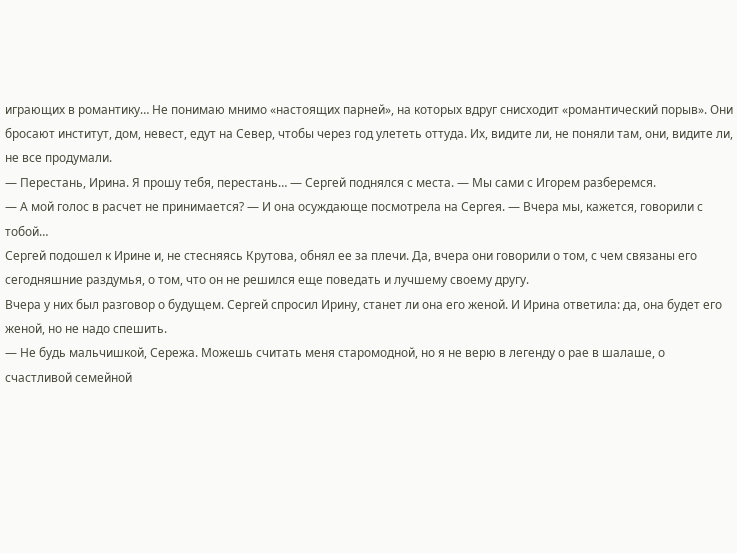играющих в романтику… Не понимаю мнимо «настоящих парней», на которых вдруг снисходит «романтический порыв». Они бросают институт, дом, невест, едут на Север, чтобы через год улететь оттуда. Их, видите ли, не поняли там, они, видите ли, не все продумали.
— Перестань, Ирина. Я прошу тебя, перестань… — Сергей поднялся с места. — Мы сами с Игорем разберемся.
— А мой голос в расчет не принимается? — И она осуждающе посмотрела на Сергея. — Вчера мы, кажется, говорили с тобой…
Сергей подошел к Ирине и, не стесняясь Крутова, обнял ее за плечи. Да, вчера они говорили о том, с чем связаны его сегодняшние раздумья, о том, что он не решился еще поведать и лучшему своему другу.
Вчера у них был разговор о будущем. Сергей спросил Ирину, станет ли она его женой. И Ирина ответила: да, она будет его женой, но не надо спешить.
— Не будь мальчишкой, Сережа. Можешь считать меня старомодной, но я не верю в легенду о рае в шалаше, о счастливой семейной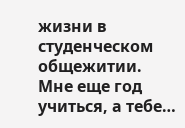жизни в студенческом общежитии. Мне еще год учиться, а тебе…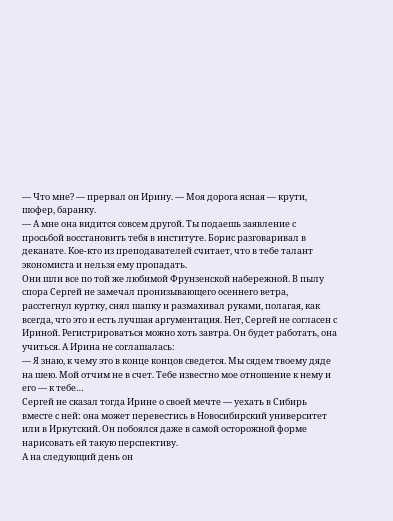— Что мне? — прервал он Ирину. — Моя дорога ясная — крути, шофер, баранку.
— А мне она видится совсем другой. Ты подаешь заявление с просьбой восстановить тебя в институте. Борис разговаривал в деканате. Кое-кто из преподавателей считает, что в тебе талант экономиста и нельзя ему пропадать.
Они шли все по той же любимой Фрунзенской набережной. В пылу спора Сергей не замечал пронизывающего осеннего ветра, расстегнул куртку, снял шапку и размахивал руками, полагая, как всегда, что это и есть лучшая аргументация. Нет, Сергей не согласен с Ириной. Регистрироваться можно хоть завтра. Он будет работать, она учиться. А Ирина не соглашалась:
— Я знаю, к чему это в конце концов сведется. Мы сядем твоему дяде на шею. Мой отчим не в счет. Тебе известно мое отношение к нему и его — к тебе…
Сергей не сказал тогда Ирине о своей мечте — уехать в Сибирь вместе с ней: она может перевестись в Новосибирский университет или в Иркутский. Он побоялся даже в самой осторожной форме нарисовать ей такую перспективу.
А на следующий день он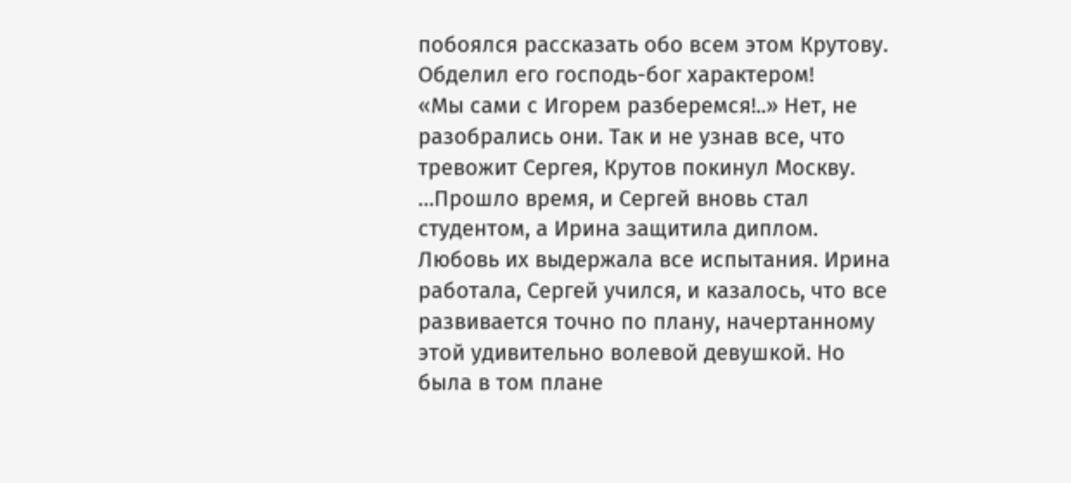побоялся рассказать обо всем этом Крутову. Обделил его господь-бог характером!
«Мы сами с Игорем разберемся!..» Нет, не разобрались они. Так и не узнав все, что тревожит Сергея, Крутов покинул Москву.
…Прошло время, и Сергей вновь стал студентом, а Ирина защитила диплом. Любовь их выдержала все испытания. Ирина работала, Сергей учился, и казалось, что все развивается точно по плану, начертанному этой удивительно волевой девушкой. Но была в том плане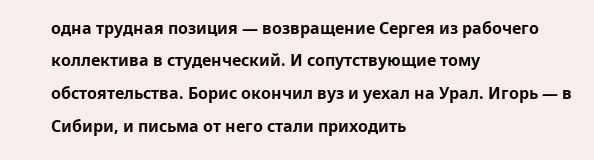одна трудная позиция — возвращение Сергея из рабочего коллектива в студенческий. И сопутствующие тому обстоятельства. Борис окончил вуз и уехал на Урал. Игорь — в Сибири, и письма от него стали приходить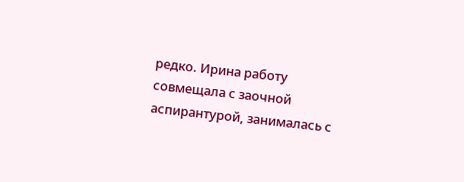редко. Ирина работу совмещала с заочной аспирантурой, занималась с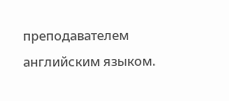преподавателем английским языком.